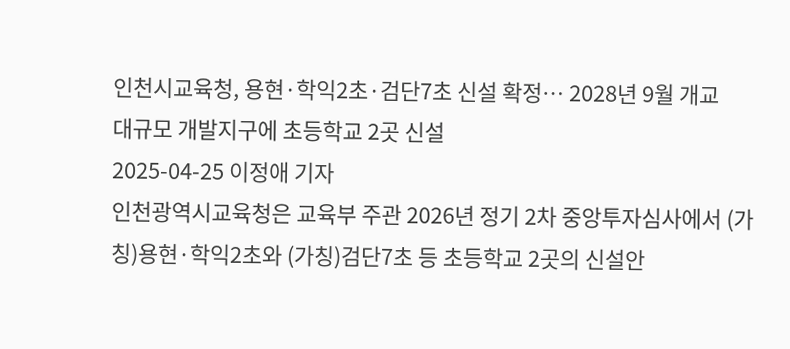인천시교육청, 용현·학익2초·검단7초 신설 확정… 2028년 9월 개교
대규모 개발지구에 초등학교 2곳 신설
2025-04-25 이정애 기자
인천광역시교육청은 교육부 주관 2026년 정기 2차 중앙투자심사에서 (가칭)용현·학익2초와 (가칭)검단7초 등 초등학교 2곳의 신설안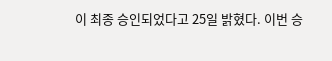이 최종 승인되었다고 25일 밝혔다. 이번 승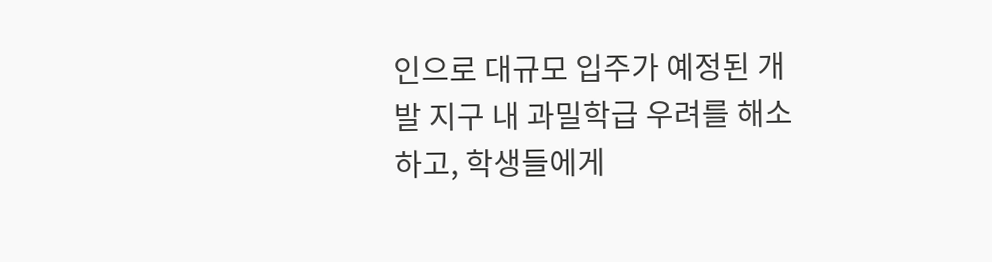인으로 대규모 입주가 예정된 개발 지구 내 과밀학급 우려를 해소하고, 학생들에게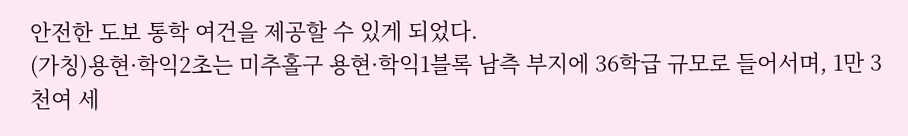안전한 도보 통학 여건을 제공할 수 있게 되었다.
(가칭)용현·학익2초는 미추홀구 용현·학익1블록 남측 부지에 36학급 규모로 들어서며, 1만 3천여 세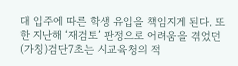대 입주에 따른 학생 유입을 책임지게 된다. 또한 지난해 ‘재검토’ 판정으로 어려움을 겪었던 (가칭)검단7초는 시교육청의 적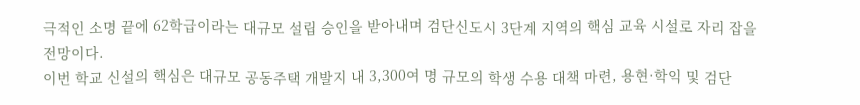극적인 소명 끝에 62학급이라는 대규모 설립 승인을 받아내며 검단신도시 3단계 지역의 핵심 교육 시설로 자리 잡을 전망이다.
이번 학교 신설의 핵심은 대규모 공동주택 개발지 내 3,300여 명 규모의 학생 수용 대책 마련, 용현·학익 및 검단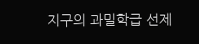지구의 과밀학급 선제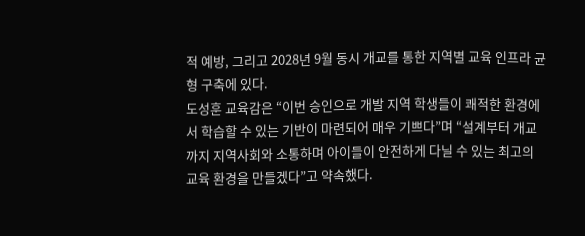적 예방, 그리고 2028년 9월 동시 개교를 통한 지역별 교육 인프라 균형 구축에 있다.
도성훈 교육감은 “이번 승인으로 개발 지역 학생들이 쾌적한 환경에서 학습할 수 있는 기반이 마련되어 매우 기쁘다”며 “설계부터 개교까지 지역사회와 소통하며 아이들이 안전하게 다닐 수 있는 최고의 교육 환경을 만들겠다”고 약속했다.